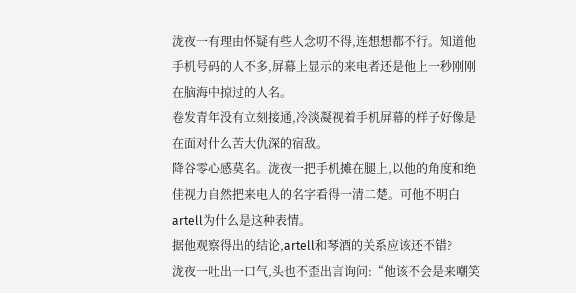泷夜一有理由怀疑有些人念叨不得,连想想都不行。知道他手机号码的人不多,屏幕上显示的来电者还是他上一秒刚刚在脑海中掠过的人名。
卷发青年没有立刻接通,冷淡凝视着手机屏幕的样子好像是在面对什么苦大仇深的宿敌。
降谷零心感莫名。泷夜一把手机摊在腿上,以他的角度和绝佳视力自然把来电人的名字看得一清二楚。可他不明白artell为什么是这种表情。
据他观察得出的结论,artell和琴酒的关系应该还不错?
泷夜一吐出一口气,头也不歪出言询问:“他该不会是来嘲笑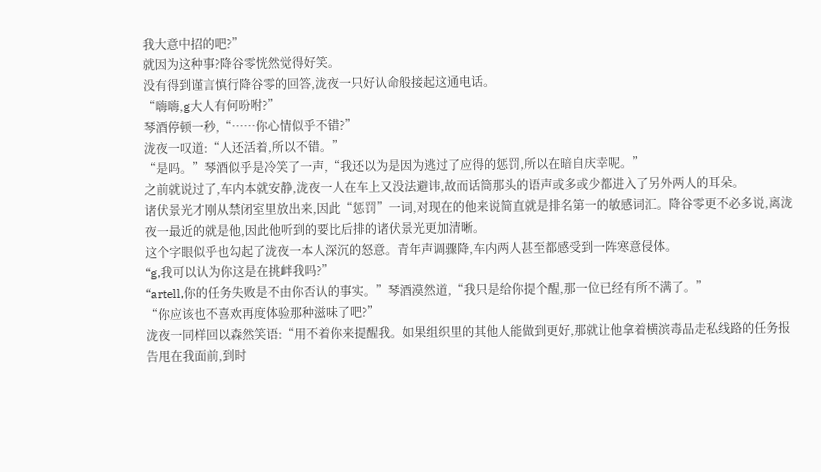我大意中招的吧?”
就因为这种事?降谷零恍然觉得好笑。
没有得到谨言慎行降谷零的回答,泷夜一只好认命般接起这通电话。
“嗨嗨,g大人有何吩咐?”
琴酒停顿一秒,“……你心情似乎不错?”
泷夜一叹道:“人还活着,所以不错。”
“是吗。”琴酒似乎是冷笑了一声,“我还以为是因为逃过了应得的惩罚,所以在暗自庆幸呢。”
之前就说过了,车内本就安静,泷夜一人在车上又没法避讳,故而话筒那头的语声或多或少都进入了另外两人的耳朵。
诸伏景光才刚从禁闭室里放出来,因此“惩罚”一词,对现在的他来说简直就是排名第一的敏感词汇。降谷零更不必多说,离泷夜一最近的就是他,因此他听到的要比后排的诸伏景光更加清晰。
这个字眼似乎也勾起了泷夜一本人深沉的怒意。青年声调骤降,车内两人甚至都感受到一阵寒意侵体。
“g,我可以认为你这是在挑衅我吗?”
“artell,你的任务失败是不由你否认的事实。”琴酒漠然道,“我只是给你提个醒,那一位已经有所不满了。”
“你应该也不喜欢再度体验那种滋味了吧?”
泷夜一同样回以森然笑语:“用不着你来提醒我。如果组织里的其他人能做到更好,那就让他拿着横滨毒品走私线路的任务报告甩在我面前,到时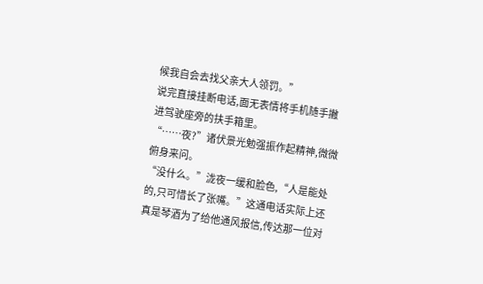候我自会去找父亲大人领罚。”
说完直接挂断电话,面无表情将手机随手撇进驾驶座旁的扶手箱里。
“……夜?”诸伏景光勉强振作起精神,微微俯身来问。
“没什么。”泷夜一缓和脸色,“人是能处的,只可惜长了张嘴。”这通电话实际上还真是琴酒为了给他通风报信,传达那一位对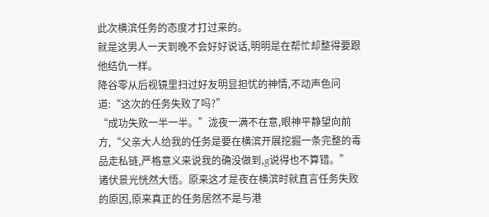此次横滨任务的态度才打过来的。
就是这男人一天到晚不会好好说话,明明是在帮忙却整得要跟他结仇一样。
降谷零从后视镜里扫过好友明显担忧的神情,不动声色问道:“这次的任务失败了吗?”
“成功失败一半一半。”泷夜一满不在意,眼神平静望向前方,“父亲大人给我的任务是要在横滨开展挖掘一条完整的毒品走私链,严格意义来说我的确没做到,g说得也不算错。”
诸伏景光恍然大悟。原来这才是夜在横滨时就直言任务失败的原因,原来真正的任务居然不是与港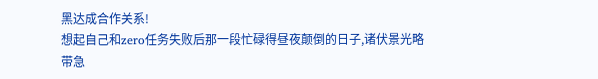黑达成合作关系!
想起自己和zero任务失败后那一段忙碌得昼夜颠倒的日子,诸伏景光略带急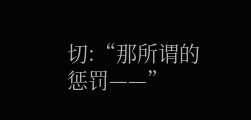切:“那所谓的惩罚——”